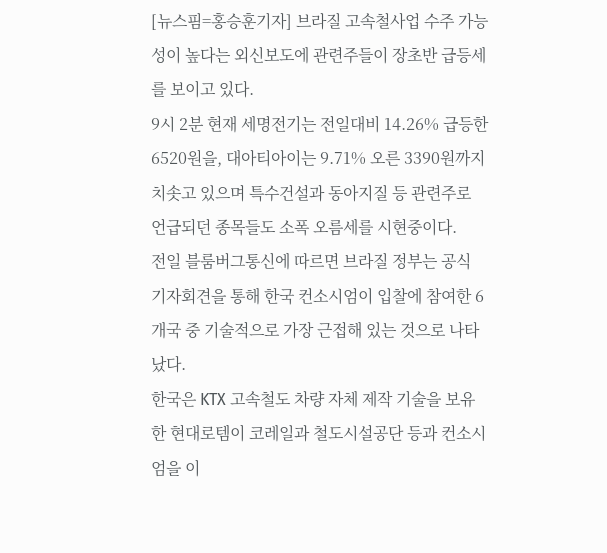[뉴스핌=홍승훈기자] 브라질 고속철사업 수주 가능성이 높다는 외신보도에 관련주들이 장초반 급등세를 보이고 있다.
9시 2분 현재 세명전기는 전일대비 14.26% 급등한 6520원을, 대아티아이는 9.71% 오른 3390원까지 치솟고 있으며 특수건설과 동아지질 등 관련주로 언급되던 종목들도 소폭 오름세를 시현중이다.
전일 블룸버그통신에 따르면 브라질 정부는 공식 기자회견을 통해 한국 컨소시엄이 입찰에 참여한 6개국 중 기술적으로 가장 근접해 있는 것으로 나타났다.
한국은 KTX 고속철도 차량 자체 제작 기술을 보유한 현대로템이 코레일과 철도시설공단 등과 컨소시엄을 이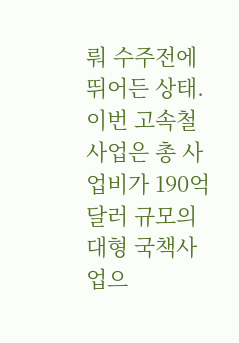뤄 수주전에 뛰어든 상태.
이번 고속철 사업은 총 사업비가 190억 달러 규모의 대형 국책사업으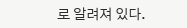로 알려져 있다.